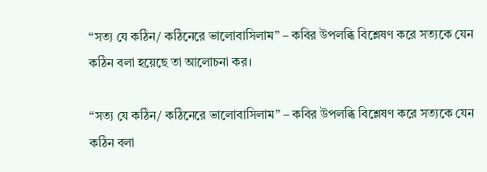“সত্য যে কঠিন/ কঠিনেরে ভালোবাসিলাম” – কবির উপলব্ধি বিশ্লেষণ করে সত্যকে যেন কঠিন বলা হয়েছে তা আলোচনা কর।

“সত্য যে কঠিন/ কঠিনেরে ভালোবাসিলাম” – কবির উপলব্ধি বিশ্লেষণ করে সত্যকে যেন কঠিন বলা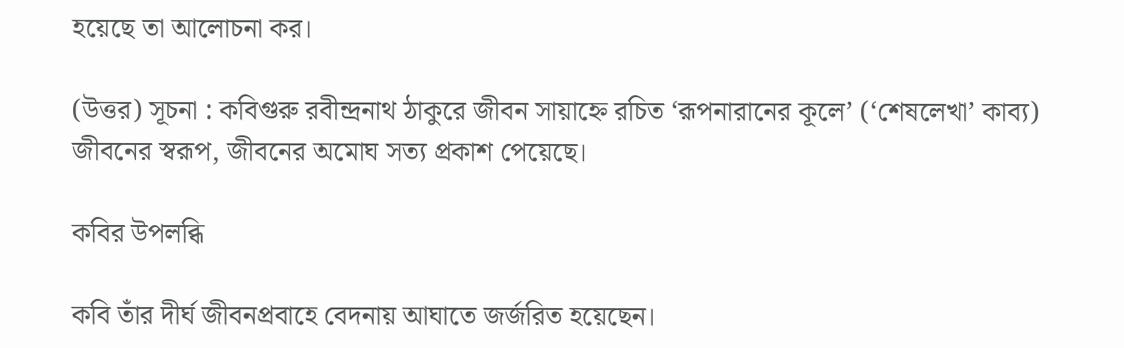হয়েছে তা আলোচনা কর।

(উত্তর) সূচনা : কবিগুরু রবীন্দ্রনাথ ঠাকুরে জীবন সায়াহ্নে রচিত ‘রূপনারানের কূলে’ (‘শেষলেখা’ কাব্য) জীবনের স্বরূপ, জীবনের অমোঘ সত্য প্রকাশ পেয়েছে।

কবির উপলব্ধি

কবি তাঁর দীর্ঘ জীবনপ্রবাহে বেদনায় আঘাতে জর্জরিত হয়েছেন।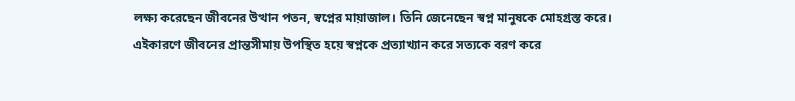লক্ষ্য করেছেন জীবনের উত্থান পতন, স্বপ্নের মায়াজাল। তিনি জেনেছেন স্বপ্ন মানুষকে মোহগ্রস্ত করে। এইকারণে জীবনের প্রান্তসীমায় উপস্থিত হয়ে স্বপ্নকে প্রত্যাখ্যান করে সত্যকে বরণ করে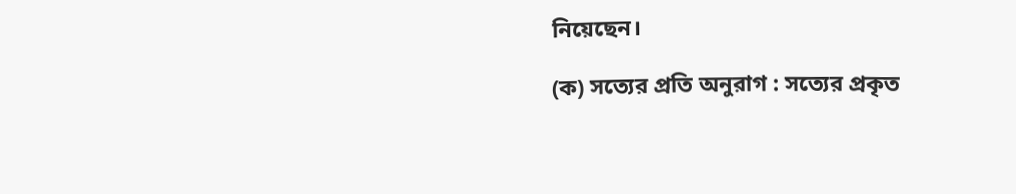নিয়েছেন।

(ক) সত্যের প্রতি অনুরাগ : সত্যের প্রকৃত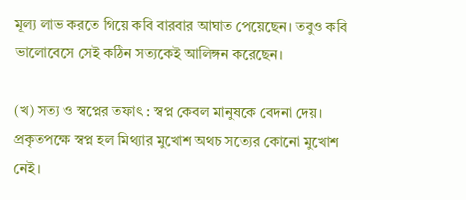মূল্য লাভ করতে গিয়ে কবি বারবার আঘাত পেয়েছেন। তবুও কবি ভালোবেসে সেই কঠিন সত্যকেই আলিঙ্গন করেছেন।

(খ) সত্য ও স্বপ্নের তফাৎ : স্বপ্ন কেবল মানুষকে বেদনা দেয়। প্রকৃতপক্ষে স্বপ্ন হল মিথ্যার মুখোশ অথচ সত্যের কোনো মুখোশ নেই।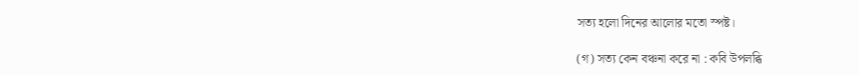সত্য হলো দিনের আলোর মতো স্পষ্ট।

(গ) সত্য কেন বঞ্চনা করে না : কবি উপলব্ধি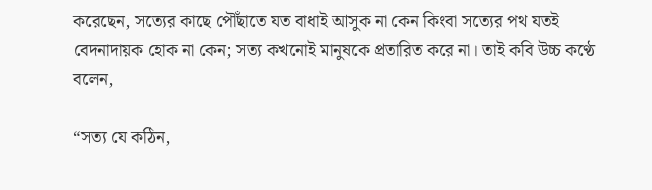করেছেন, সত্যের কাছে পৌঁছাতে যত বাধাই আসুক না কেন কিংবা সত্যের পথ যতই বেদনাদায়ক হোক না কেন; সত্য কখনোই মানুষকে প্রতারিত করে না। তাই কবি উচ্চ কণ্ঠে বলেন,

“সত্য যে কঠিন,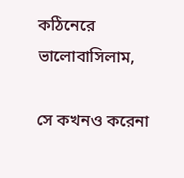কঠিনেরে ভালোবাসিলাম,

সে কখনও করেনা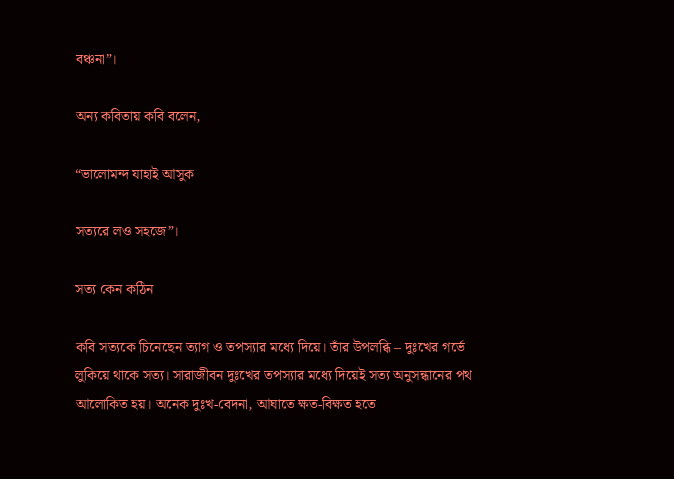বঞ্চনা”।

অন্য কবিতায় কবি বলেন,

“ভালোমন্দ যাহাই আসুক

সত্যরে লও সহজে”।

সত্য কেন কঠিন

কবি সত্যকে চিনেছেন ত্যাগ ও তপস্যার মধ্যে দিয়ে। তাঁর উপলব্ধি – দুঃখের গর্ভে লুকিয়ে থাকে সত্য। সারাজীবন দুঃখের তপস্যার মধ্যে দিয়েই সত্য অনুসন্ধানের পথ আলোকিত হয়। অনেক দুঃখ-বেদনা, আঘাতে ক্ষত-বিক্ষত হতে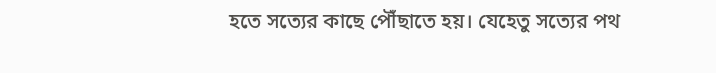হতে সত্যের কাছে পৌঁছাতে হয়। যেহেতু সত্যের পথ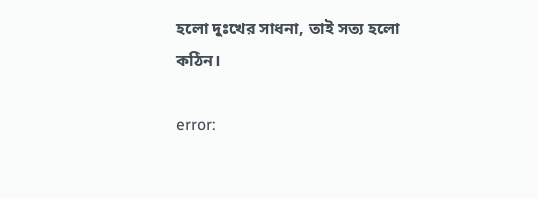হলো দুঃখের সাধনা, তাই সত্য হলো কঠিন।

error: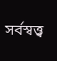সর্বস্বত্ত্ব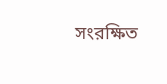সংরক্ষিত